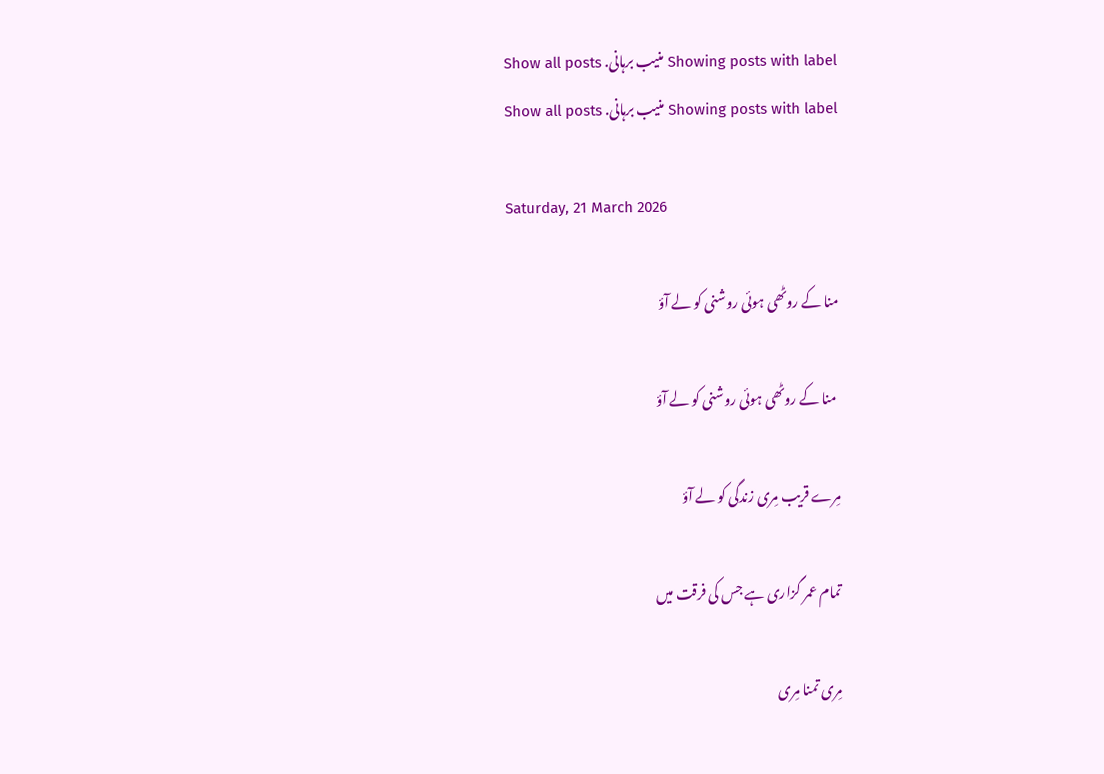Showing posts with label منیب برہانی. Show all posts
Showing posts with label منیب برہانی. Show all posts

Saturday, 21 March 2026

منا کے روٹھی ہوئی روشنی کو لے آؤ

 منا کے روٹھی ہوئی روشنی کو لے آؤ

مِرے قریب مِری زندگی کو لے آؤ

تمام عمر گزاری ہے جس کی فرقت میں

مِری تمنا مِری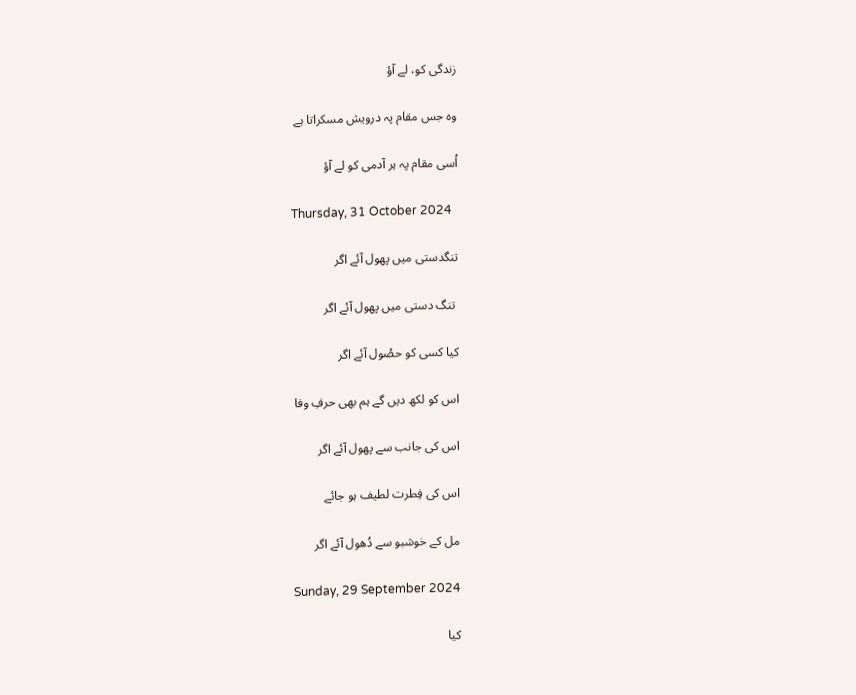زندگی کو، لے آؤ

وہ جس مقام پہ درویش مسکراتا ہے

اُسی مقام پہ ہر آدمی کو لے آؤ

Thursday, 31 October 2024

تنگدستی میں پھول آئے اگر

 تنگ دستی میں پھول آئے اگر

کیا کسی کو حصُول آئے اگر

اس کو لکھ دیں گے ہم بھی حرفِ وفا

اس کی جانب سے پھول آئے اگر

اس کی فِطرت لطیف ہو جائے

مل کے خوشبو سے دُھول آئے اگر

Sunday, 29 September 2024

کیا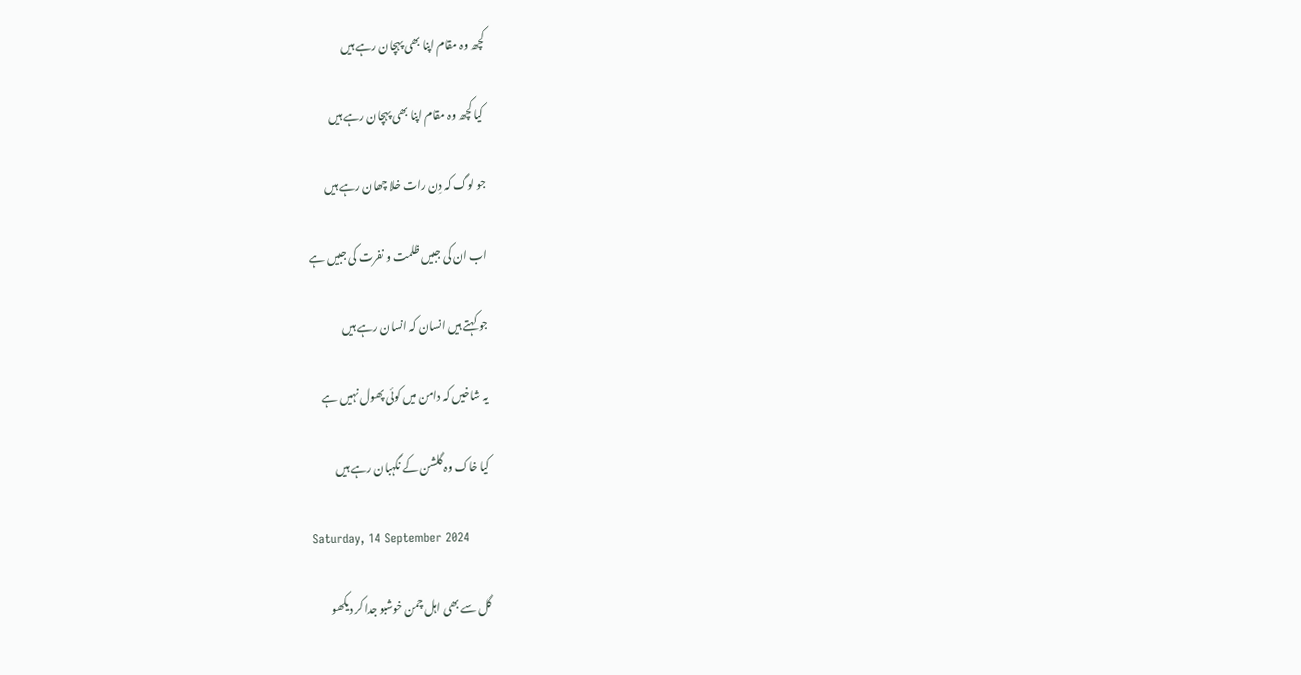کچھ وہ مقام اپنا بھی پہچان رہے ہیں

 کیا کچھ وہ مقام اپنا بھی پہچان رہے ہیں

جو لوگ کہ دِن رات خلا چھان رہے ہیں

اب ان کی جبیں ظلمت و نفرت کی جبیں ہے

جو کہتے ہیں انسان کہ انسان رہے ہیں

یہ شاخیں کہ دامن میں کوئی پھول نہیں ہے

کیا خاک وہ گلشن کے نگہبان رہے ہیں

Saturday, 14 September 2024

گل سے بھی اہل چمن خوشبو جدا کر دیکھو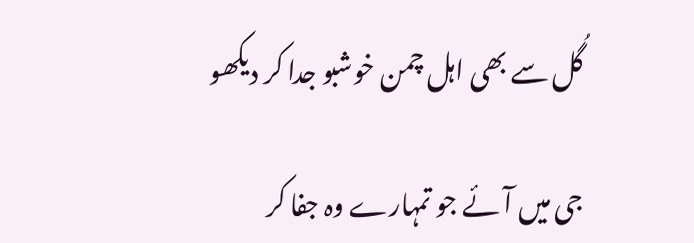گُل سے بھی اہل چمن خوشبو جدا کر دیکھو

جی میں آئے جو تمہارے وہ جفا کر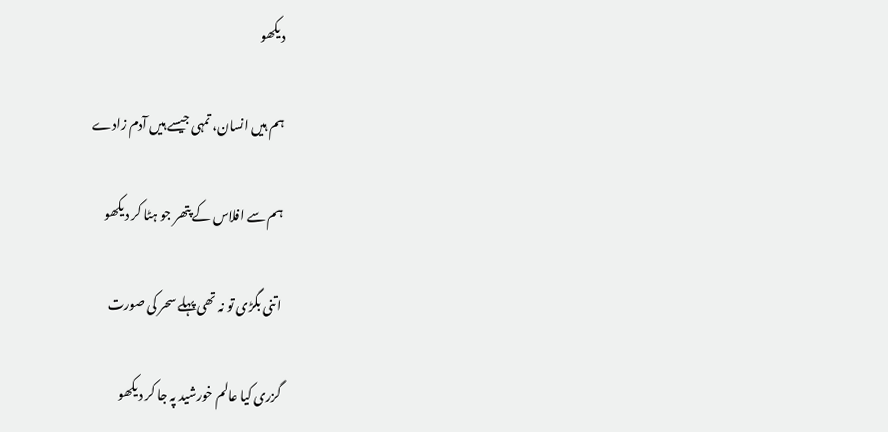دیکھو

ہم ہیں انسان، تمہی جیسے ہیں آدم زادے

ہم سے افلاس کے پتھر جو ہٹا کر دیکھو

اتنی بگڑی تو نہ تھی پہلے سحر کی صورت

گزری کیا عالم خورشید پہ جا کر دیکھو